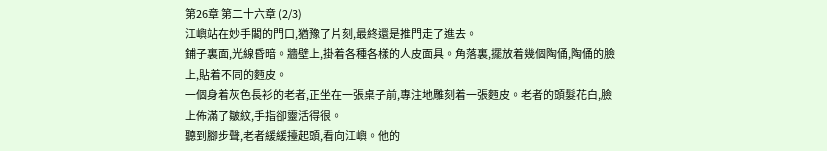第26章 第二十六章 (2/3)
江嶼站在妙手閣的門口,猶豫了片刻,最終還是推門走了進去。
鋪子裏面,光線昏暗。牆壁上,掛着各種各樣的人皮面具。角落裏,擺放着幾個陶俑,陶俑的臉上,貼着不同的麪皮。
一個身着灰色長衫的老者,正坐在一張桌子前,專注地雕刻着一張麪皮。老者的頭髮花白,臉上佈滿了皺紋,手指卻靈活得很。
聽到腳步聲,老者緩緩擡起頭,看向江嶼。他的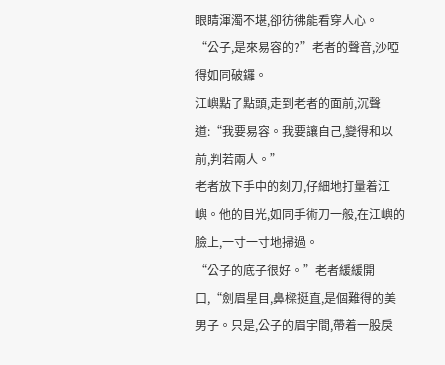眼睛渾濁不堪,卻彷彿能看穿人心。
“公子,是來易容的?”老者的聲音,沙啞得如同破鑼。
江嶼點了點頭,走到老者的面前,沉聲道:“我要易容。我要讓自己,變得和以前,判若兩人。”
老者放下手中的刻刀,仔細地打量着江嶼。他的目光,如同手術刀一般,在江嶼的臉上,一寸一寸地掃過。
“公子的底子很好。”老者緩緩開口,“劍眉星目,鼻樑挺直,是個難得的美男子。只是,公子的眉宇間,帶着一股戾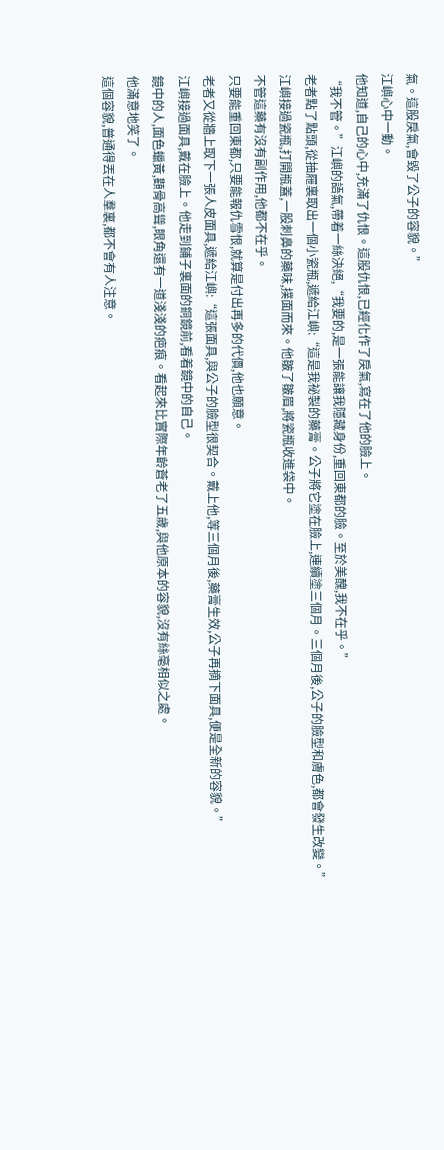氣。這股戾氣,會毀了公子的容貌。”
江嶼心中一動。
他知道,自己的心中,充滿了仇恨。這股仇恨,已經化作了戾氣,寫在了他的臉上。
“我不管。”江嶼的語氣,帶着一絲決絕,“我要的,是一張能讓我隱藏身份,重回東都的臉。至於美醜,我不在乎。”
老者點了點頭,從抽屜裏取出一個小瓷瓶,遞給江嶼:“這是我祕製的藥膏。公子將它塗在臉上,連續塗三個月。三個月後,公子的臉型和膚色,都會發生改變。”
江嶼接過瓷瓶,打開瓶蓋,一股刺鼻的藥味,撲面而來。他皺了皺眉,將瓷瓶收進袋中。
不管這藥有沒有副作用,他都不在乎。
只要能重回東都,只要能報仇雪恨,就算是付出再多的代價,他也願意。
老者又從牆上取下一張人皮面具,遞給江嶼:“這張面具,與公子的臉型很契合。戴上他,等三個月後,藥膏生效,公子再摘下面具,便是全新的容貌。”
江嶼接過面具,戴在臉上。他走到鋪子裏面的銅鏡前,看着鏡中的自己。
鏡中的人,面色蠟黃,顴骨高聳,眼角還有一道淺淺的疤痕。看起來比實際年齡蒼老了五歲,與他原本的容貌,沒有絲毫相似之處。
他滿意地笑了。
這個容貌,普通得丟在人羣裏,都不會有人注意。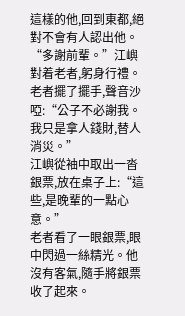這樣的他,回到東都,絕對不會有人認出他。
“多謝前輩。”江嶼對着老者,躬身行禮。
老者擺了擺手,聲音沙啞:“公子不必謝我。我只是拿人錢財,替人消災。”
江嶼從袖中取出一沓銀票,放在桌子上:“這些,是晚輩的一點心意。”
老者看了一眼銀票,眼中閃過一絲精光。他沒有客氣,隨手將銀票收了起來。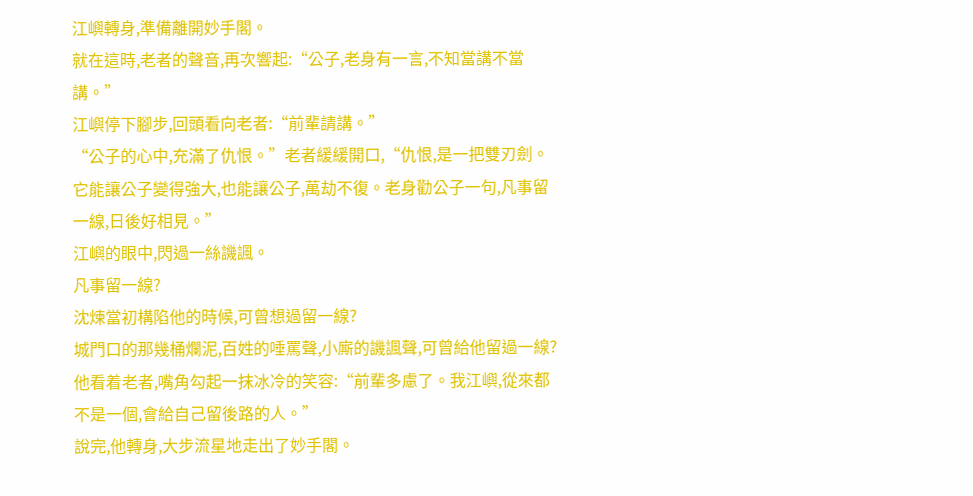江嶼轉身,準備離開妙手閣。
就在這時,老者的聲音,再次響起:“公子,老身有一言,不知當講不當講。”
江嶼停下腳步,回頭看向老者:“前輩請講。”
“公子的心中,充滿了仇恨。”老者緩緩開口,“仇恨,是一把雙刃劍。它能讓公子變得強大,也能讓公子,萬劫不復。老身勸公子一句,凡事留一線,日後好相見。”
江嶼的眼中,閃過一絲譏諷。
凡事留一線?
沈煉當初構陷他的時候,可曾想過留一線?
城門口的那幾桶爛泥,百姓的唾罵聲,小廝的譏諷聲,可曾給他留過一線?
他看着老者,嘴角勾起一抹冰冷的笑容:“前輩多慮了。我江嶼,從來都不是一個,會給自己留後路的人。”
說完,他轉身,大步流星地走出了妙手閣。